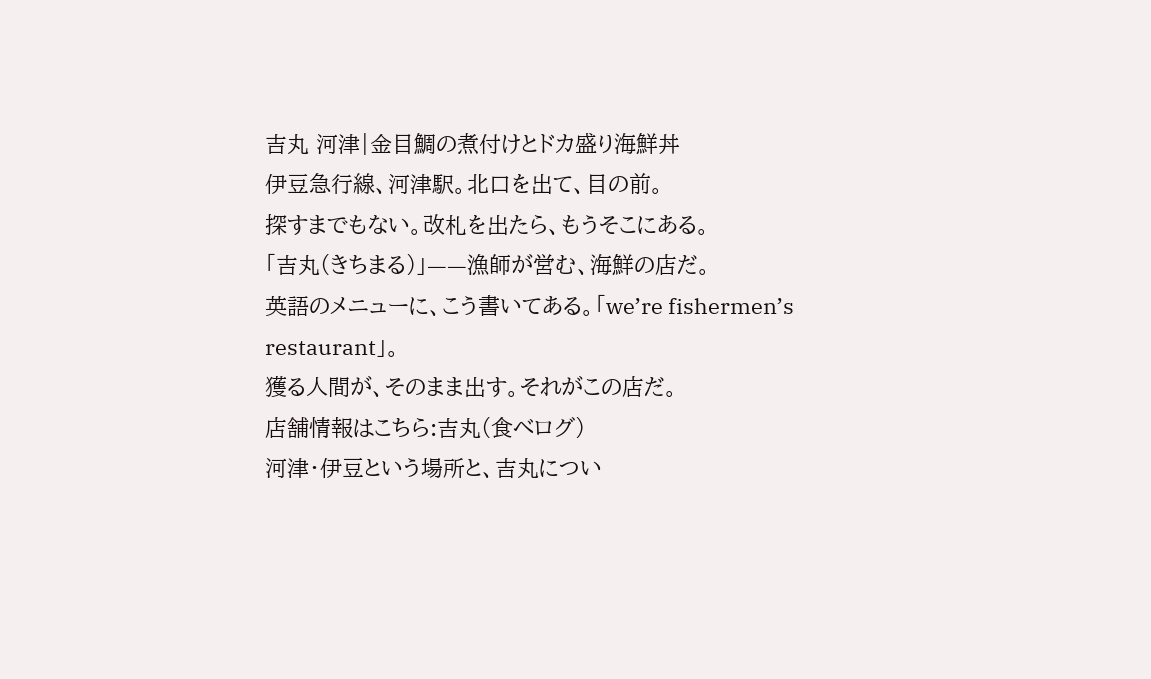吉丸 河津|金目鯛の煮付けとドカ盛り海鮮丼
伊豆急行線、河津駅。北口を出て、目の前。
探すまでもない。改札を出たら、もうそこにある。
「吉丸(きちまる)」——漁師が営む、海鮮の店だ。
英語のメニューに、こう書いてある。「we’re fishermen’s restaurant」。
獲る人間が、そのまま出す。それがこの店だ。
店舗情報はこちら:吉丸(食べログ)
河津・伊豆という場所と、吉丸につい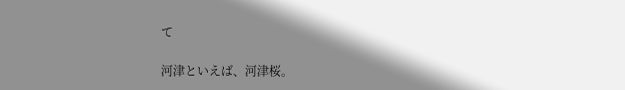て

河津といえば、河津桜。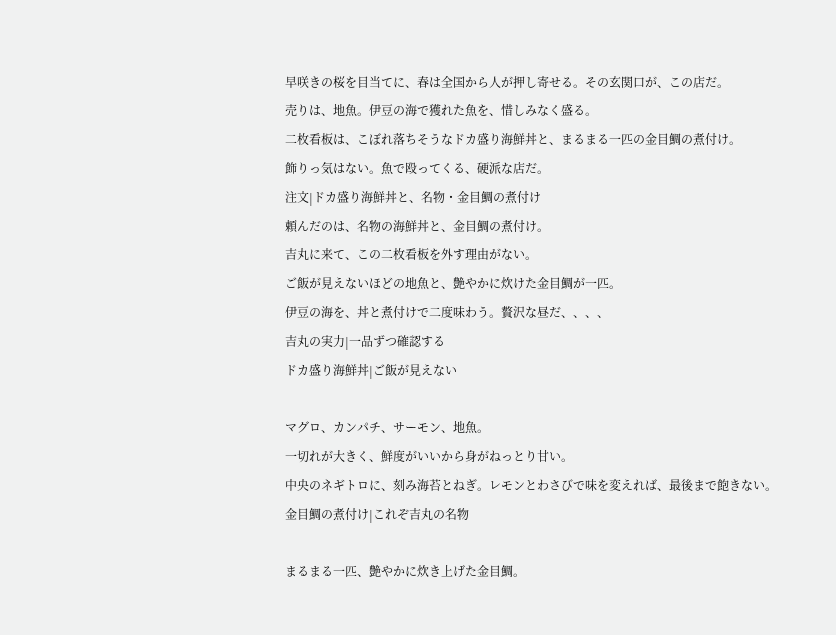早咲きの桜を目当てに、春は全国から人が押し寄せる。その玄関口が、この店だ。
売りは、地魚。伊豆の海で獲れた魚を、惜しみなく盛る。
二枚看板は、こぼれ落ちそうなドカ盛り海鮮丼と、まるまる一匹の金目鯛の煮付け。
飾りっ気はない。魚で殴ってくる、硬派な店だ。
注文|ドカ盛り海鮮丼と、名物・金目鯛の煮付け
頼んだのは、名物の海鮮丼と、金目鯛の煮付け。
吉丸に来て、この二枚看板を外す理由がない。
ご飯が見えないほどの地魚と、艶やかに炊けた金目鯛が一匹。
伊豆の海を、丼と煮付けで二度味わう。贅沢な昼だ、、、、
吉丸の実力|一品ずつ確認する
ドカ盛り海鮮丼|ご飯が見えない

マグロ、カンパチ、サーモン、地魚。
一切れが大きく、鮮度がいいから身がねっとり甘い。
中央のネギトロに、刻み海苔とねぎ。レモンとわさびで味を変えれば、最後まで飽きない。
金目鯛の煮付け|これぞ吉丸の名物

まるまる一匹、艶やかに炊き上げた金目鯛。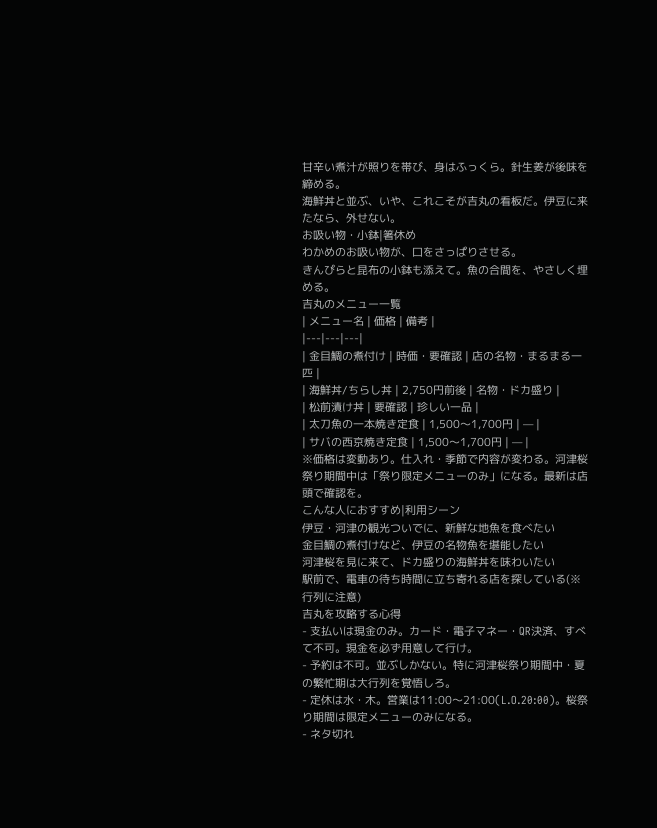甘辛い煮汁が照りを帯び、身はふっくら。針生姜が後味を締める。
海鮮丼と並ぶ、いや、これこそが吉丸の看板だ。伊豆に来たなら、外せない。
お吸い物・小鉢|箸休め
わかめのお吸い物が、口をさっぱりさせる。
きんぴらと昆布の小鉢も添えて。魚の合間を、やさしく埋める。
吉丸のメニュー一覧
| メニュー名 | 価格 | 備考 |
|---|---|---|
| 金目鯛の煮付け | 時価・要確認 | 店の名物・まるまる一匹 |
| 海鮮丼/ちらし丼 | 2,750円前後 | 名物・ドカ盛り |
| 松前漬け丼 | 要確認 | 珍しい一品 |
| 太刀魚の一本焼き定食 | 1,500〜1,700円 | — |
| サバの西京焼き定食 | 1,500〜1,700円 | — |
※価格は変動あり。仕入れ・季節で内容が変わる。河津桜祭り期間中は「祭り限定メニューのみ」になる。最新は店頭で確認を。
こんな人におすすめ|利用シーン
伊豆・河津の観光ついでに、新鮮な地魚を食べたい
金目鯛の煮付けなど、伊豆の名物魚を堪能したい
河津桜を見に来て、ドカ盛りの海鮮丼を味わいたい
駅前で、電車の待ち時間に立ち寄れる店を探している(※行列に注意)
吉丸を攻略する心得
- 支払いは現金のみ。カード・電子マネー・QR決済、すべて不可。現金を必ず用意して行け。
- 予約は不可。並ぶしかない。特に河津桜祭り期間中・夏の繁忙期は大行列を覚悟しろ。
- 定休は水・木。営業は11:00〜21:00(L.O.20:00)。桜祭り期間は限定メニューのみになる。
- ネタ切れ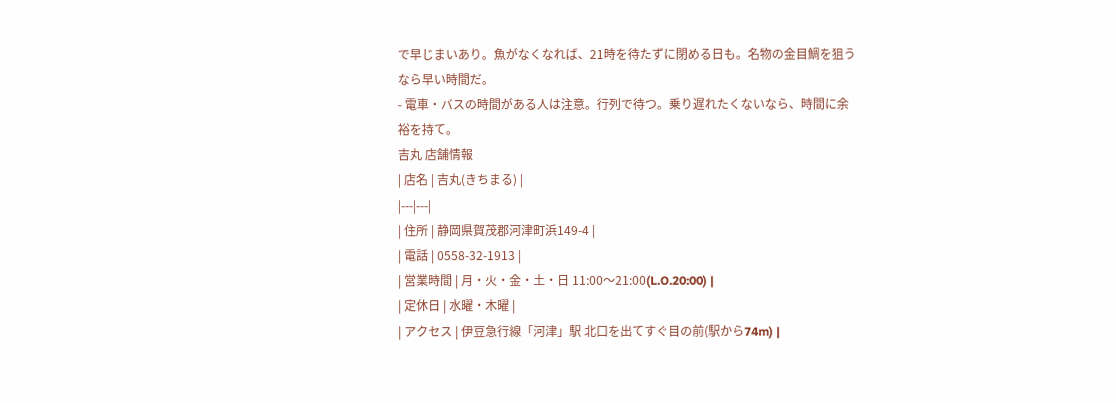で早じまいあり。魚がなくなれば、21時を待たずに閉める日も。名物の金目鯛を狙うなら早い時間だ。
- 電車・バスの時間がある人は注意。行列で待つ。乗り遅れたくないなら、時間に余裕を持て。
吉丸 店舗情報
| 店名 | 吉丸(きちまる) |
|---|---|
| 住所 | 静岡県賀茂郡河津町浜149-4 |
| 電話 | 0558-32-1913 |
| 営業時間 | 月・火・金・土・日 11:00〜21:00(L.O.20:00) |
| 定休日 | 水曜・木曜 |
| アクセス | 伊豆急行線「河津」駅 北口を出てすぐ目の前(駅から74m) |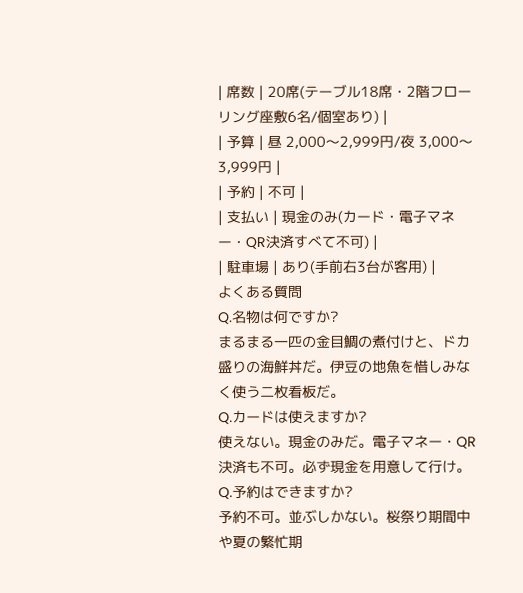| 席数 | 20席(テーブル18席・2階フローリング座敷6名/個室あり) |
| 予算 | 昼 2,000〜2,999円/夜 3,000〜3,999円 |
| 予約 | 不可 |
| 支払い | 現金のみ(カード・電子マネー・QR決済すべて不可) |
| 駐車場 | あり(手前右3台が客用) |
よくある質問
Q.名物は何ですか?
まるまる一匹の金目鯛の煮付けと、ドカ盛りの海鮮丼だ。伊豆の地魚を惜しみなく使う二枚看板だ。
Q.カードは使えますか?
使えない。現金のみだ。電子マネー・QR決済も不可。必ず現金を用意して行け。
Q.予約はできますか?
予約不可。並ぶしかない。桜祭り期間中や夏の繁忙期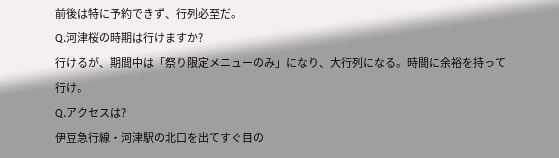前後は特に予約できず、行列必至だ。
Q.河津桜の時期は行けますか?
行けるが、期間中は「祭り限定メニューのみ」になり、大行列になる。時間に余裕を持って行け。
Q.アクセスは?
伊豆急行線・河津駅の北口を出てすぐ目の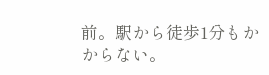前。駅から徒歩1分もかからない。